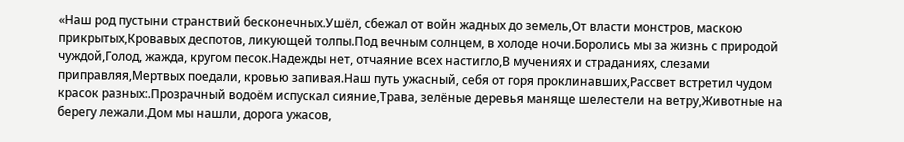«Наш род пустыни странствий бесконечных.Ушёл, сбежал от войн жадных до земель,От власти монстров, маскою прикрытых,Кровавых деспотов, ликующей толпы.Под вечным солнцем, в холоде ночи.Боролись мы за жизнь с природой чуждой,Голод, жажда, кругом песок.Надежды нет, отчаяние всех настигло,В мучениях и страданиях, слезами приправляя,Мертвых поедали, кровью запивая.Наш путь ужасный, себя от горя проклинавших,Рассвет встретил чудом красок разных:.Прозрачный водоём испускал сияние,Трава, зелёные деревья маняще шелестели на ветру,Животные на берегу лежали.Дом мы нашли, дорога ужасов,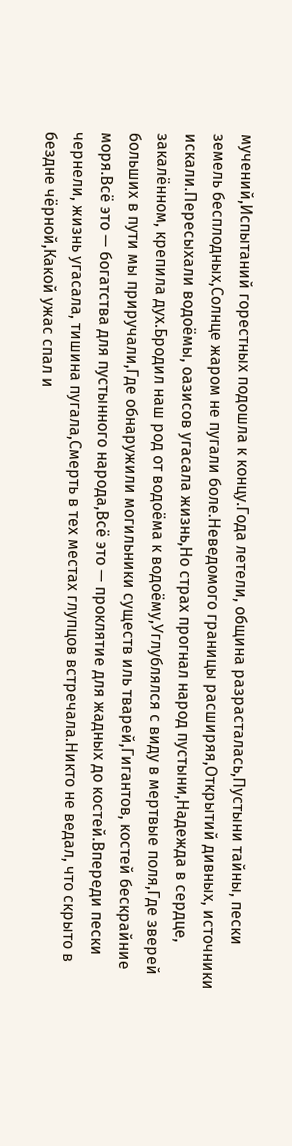мучений,Испытаний горестных подошла к концу.Года летели, община разрасталась,Пустыни тайны, пески земель бесплодных,Солнце жаром не пугали боле.Неведомого границы расширяя,Открытий дивных, источники искали.Пересыхали водоёмы, оазисов угасала жизнь,Но страх прогнал народ пустыни,Надежда в сердце, закалённом, крепила дух.Бродил наш род от водоёма к водоёму,Углублялся с виду в мертвые поля,Где зверей больших в пути мы приручали,Где обнаружили могильники существ иль тварей,Гигантов, костей бескрайние моря.Всё это — богатства для пустынного народа,Всё это — проклятие для жадных до костей.Впереди пески чернели, жизнь угасала, тишина пугала,Смерть в тех местах глупцов встречала.Никто не ведал, что скрыто в бездне чёрной,Какой ужас спал и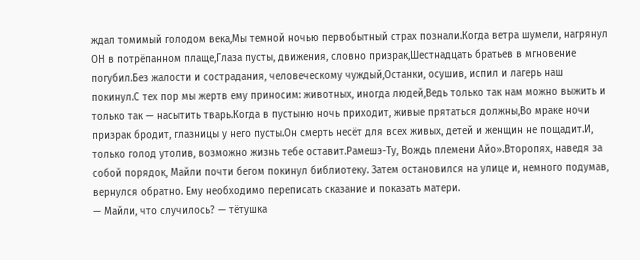ждал томимый голодом века,Мы темной ночью первобытный страх познали.Когда ветра шумели, нагрянул ОН в потрёпанном плаще,Глаза пусты, движения, словно призрак,Шестнадцать братьев в мгновение погубил.Без жалости и сострадания, человеческому чуждый,Останки, осушив, испил и лагерь наш покинул.С тех пор мы жертв ему приносим: животных, иногда людей,Ведь только так нам можно выжить и только так — насытить тварь.Когда в пустыню ночь приходит, живые прятаться должны,Во мраке ночи призрак бродит, глазницы у него пусты.Он смерть несёт для всех живых, детей и женщин не пощадит.И, только голод утолив, возможно жизнь тебе оставит.Рамешэ-Ту, Вождь племени Айо».Второпях, наведя за собой порядок, Майли почти бегом покинул библиотеку. Затем остановился на улице и, немного подумав, вернулся обратно. Ему необходимо переписать сказание и показать матери.
— Майли, что случилось? — тётушка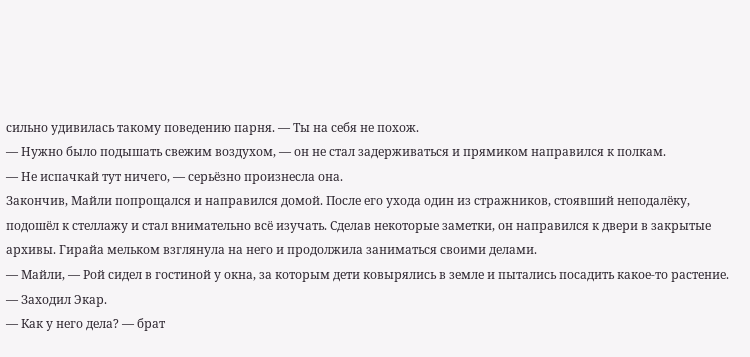сильно удивилась такому поведению парня. — Ты на себя не похож.
— Нужно было подышать свежим воздухом, — он не стал задерживаться и прямиком направился к полкам.
— Не испачкай тут ничего, — серьёзно произнесла она.
Закончив, Майли попрощался и направился домой. После его ухода один из стражников, стоявший неподалёку, подошёл к стеллажу и стал внимательно всё изучать. Сделав некоторые заметки, он направился к двери в закрытые архивы. Гирайа мельком взглянула на него и продолжила заниматься своими делами.
— Майли, — Рой сидел в гостиной у окна, за которым дети ковырялись в земле и пытались посадить какое-то растение. — Заходил Экар.
— Как у него дела? — брат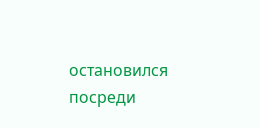остановился посреди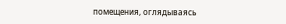помещения, оглядываясь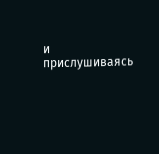и прислушиваясь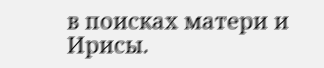в поисках матери и Ирисы.